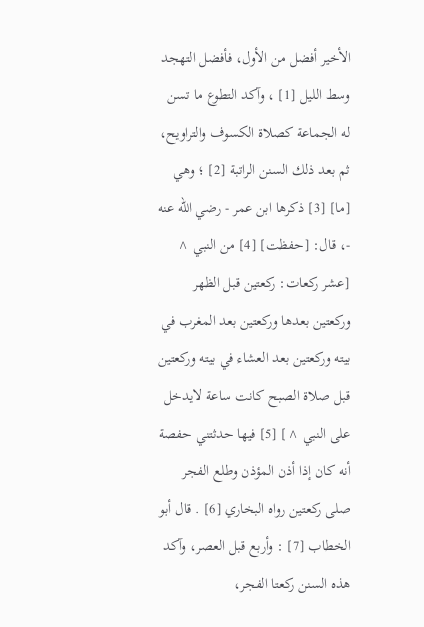الأخير أفضل من الأول، فأفضل التهجد وسط الليل [1] ، وآكد التطوع ما تسن له الجماعة كصلاة الكسوف والتراويح، ثم بعد ذلك السنن الراتبة [2] ؛ وهي [ما] [3] ذكرها ابن عمر - رضي الله عنه -، قال: [حفظت] [4] من النبي ^ [عشر ركعات: ركعتين قبل الظهر وركعتين بعدها وركعتين بعد المغرب في بيته وركعتين بعد العشاء في بيته وركعتين قبل صلاة الصبح كانت ساعة لايدخل على النبي ^] [5] فيها حدثتني حفصة أنه كان إذا أذن المؤذن وطلع الفجر صلى ركعتين رواه البخاري [6] . قال أبو الخطاب [7] : وأربع قبل العصر، وآكد هذه السنن ركعتا الفجر،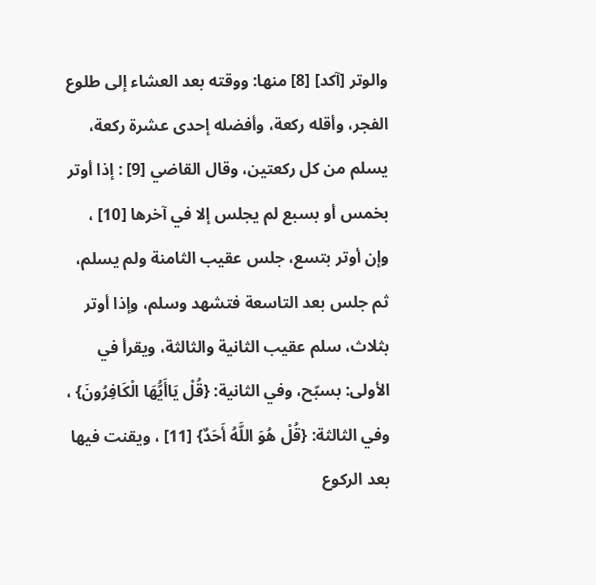والوتر [آكد] [8] منها: ووقته بعد العشاء إلى طلوع الفجر، وأقله ركعة، وأفضله إحدى عشرة ركعة، يسلم من كل ركعتين، وقال القاضي [9] : إذا أوتر بخمس أو بسبع لم يجلس إلا في آخرها [10] ، وإن أوتر بتسع، جلس عقيب الثامنة ولم يسلم، ثم جلس بعد التاسعة فتشهد وسلم، وإذا أوتر بثلاث، سلم عقيب الثانية والثالثة، ويقرأ في الأولى: بسبّح، وفي الثانية: {قُلْ يَاأَيُّهَا الْكَافِرُونَ} ، وفي الثالثة: {قُلْ هُوَ اللَّهُ أَحَدٌ} [11] ، ويقنت فيها بعد الركوع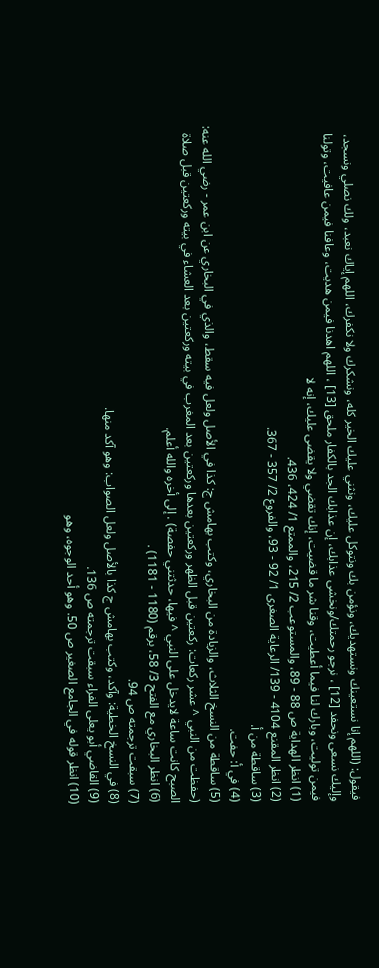فيقول: (اللهم إنا نستعينك ونستهديك، ونؤمن بك ونتوكل عليك، ونثني عليك الخير كله، ونشكرك ولا نكفرك، اللهم إياك نعبد، ولك نصلي ونسجد، وإليك نسعى ونحفد [12] ، نرجو رحمتك/ونخشى عذابك، إن عذابك الجد بالكفار ملحق [13] ، اللهم اهدنا فيمن هديت، وعافنا فيمن عافيت، وتولنا فيمن توليت، وبارك لنا فيما أعطيت، وقنا شر ما قضيت، إنك تقضي ولا يقضى عليك، إنه لا
(1) انظر الهداية ص 88 - 89، والمستوعب 2/ 215، والممتع 1/ 424، 436.
(2) انظر المقنع 4104 - 139/ الرعاية الصغرى 1/ 92 - 93، والفروع 2/ 357 - 367.
(3) ساقطة من أ.
(4) في أ: حفت.
(5) ساقطة من النسخ الثلاث، والزيادة من البخاري، وكتب بهامش ج: كذا في الأصل ولعل فيه سقط، والذي في البخاري عن ابن عمر - رضي الله عنه: (حفظت من النبي ^ عشر ركعات: ركعتين قبل الظهر وركعتين بعدها وركعتين بعد المغرب في بيته وركعتين بعد العشاء في بيته وركعتين قبل صلاة الصبح كانت ساعة لايدخل على النبي ^ فيها، حدثتني حفصة) . إلى أخره والله أعلم.
(6) انظر البخاري مع الفتح 3/ 58، برقم (1180 - 1181) .
(7) سبقت ترجمته ص 94.
(8) في النسخ الخطية: وآكد، وكتب بهامش ج كذا بالأصل ولعل الصواب: وهو آكد منها.
(9) القاضي أبو يعلى الفراء سبقت ترجمته ص 136.
(10) انظر قوله في الجامع الصغير ص 50. وهو أحد الوجوه، وهو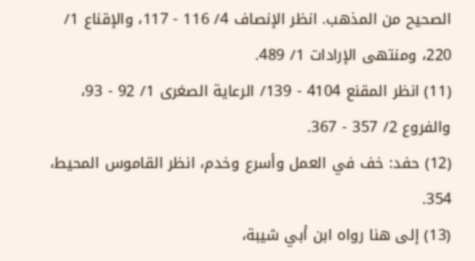الصحيح من المذهب. انظر الإنصاف 4/ 116 - 117، والإقناع 1/ 220، ومنتهى الإرادات 1/ 489.
(11) انظر المقنع 4104 - 139/ الرعاية الصغرى 1/ 92 - 93، والفروع 2/ 357 - 367.
(12) حفد: خف في العمل وأسرع وخدم، انظر القاموس المحيط، 354.
(13) إلى هنا رواه ابن أبي شيبة،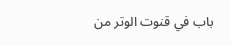باب في قنوت الوتر من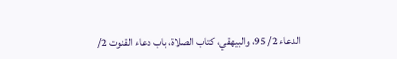الدعاء 2/ 95، والبيهقي، كتاب الصلاة، باب دعاء القنوت 2/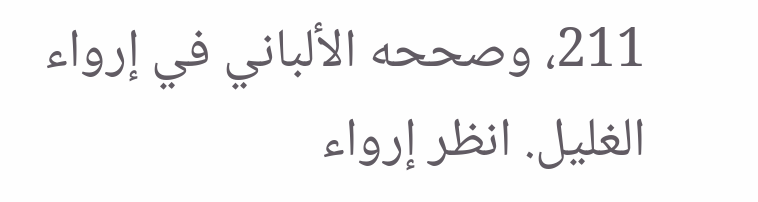211، وصححه الألباني في إرواء الغليل. انظر إرواء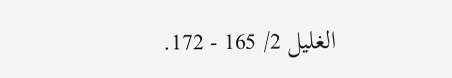الغليل 2/ 165 - 172.